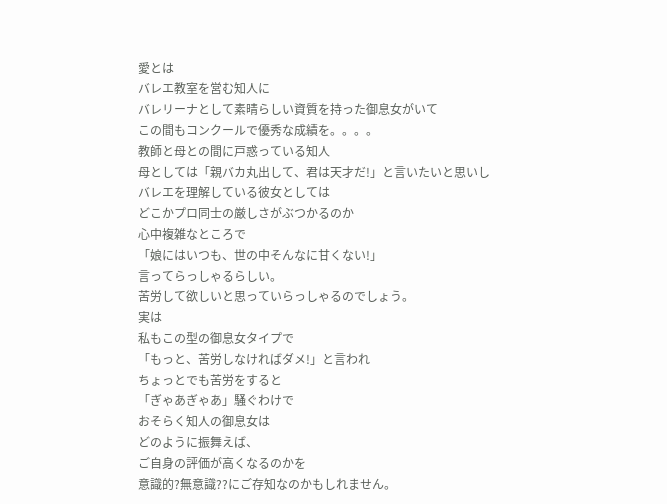愛とは
バレエ教室を営む知人に
バレリーナとして素晴らしい資質を持った御息女がいて
この間もコンクールで優秀な成績を。。。。
教師と母との間に戸惑っている知人
母としては「親バカ丸出して、君は天才だ!」と言いたいと思いし
バレエを理解している彼女としては
どこかプロ同士の厳しさがぶつかるのか
心中複雑なところで
「娘にはいつも、世の中そんなに甘くない!」
言ってらっしゃるらしい。
苦労して欲しいと思っていらっしゃるのでしょう。
実は
私もこの型の御息女タイプで
「もっと、苦労しなければダメ!」と言われ
ちょっとでも苦労をすると
「ぎゃあぎゃあ」騒ぐわけで
おそらく知人の御息女は
どのように振舞えば、
ご自身の評価が高くなるのかを
意識的?無意識??にご存知なのかもしれません。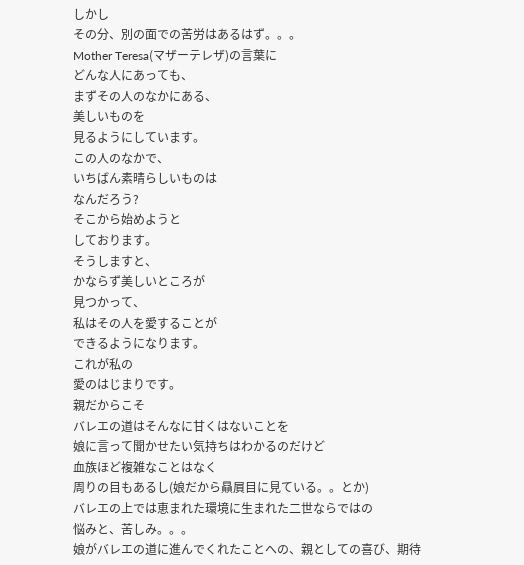しかし
その分、別の面での苦労はあるはず。。。
Mother Teresa(マザーテレザ)の言葉に
どんな人にあっても、
まずその人のなかにある、
美しいものを
見るようにしています。
この人のなかで、
いちばん素晴らしいものは
なんだろう?
そこから始めようと
しております。
そうしますと、
かならず美しいところが
見つかって、
私はその人を愛することが
できるようになります。
これが私の
愛のはじまりです。
親だからこそ
バレエの道はそんなに甘くはないことを
娘に言って聞かせたい気持ちはわかるのだけど
血族ほど複雑なことはなく
周りの目もあるし(娘だから贔屓目に見ている。。とか)
バレエの上では恵まれた環境に生まれた二世ならではの
悩みと、苦しみ。。。
娘がバレエの道に進んでくれたことへの、親としての喜び、期待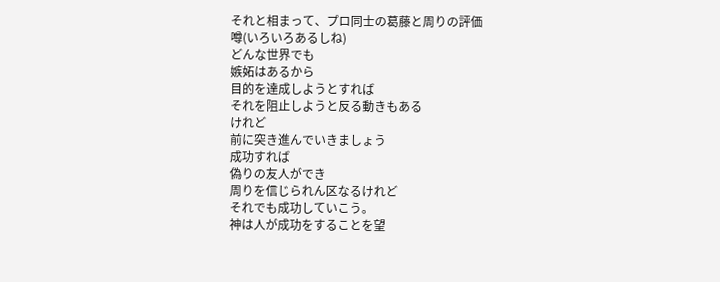それと相まって、プロ同士の葛藤と周りの評価
噂(いろいろあるしね)
どんな世界でも
嫉妬はあるから
目的を達成しようとすれば
それを阻止しようと反る動きもある
けれど
前に突き進んでいきましょう
成功すれば
偽りの友人ができ
周りを信じられん区なるけれど
それでも成功していこう。
神は人が成功をすることを望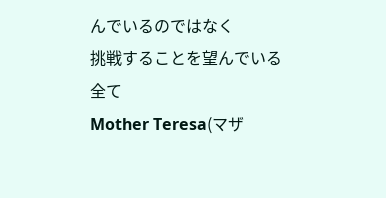んでいるのではなく
挑戦することを望んでいる
全て
Mother Teresa(マザ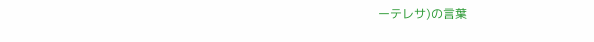ーテレサ)の言葉